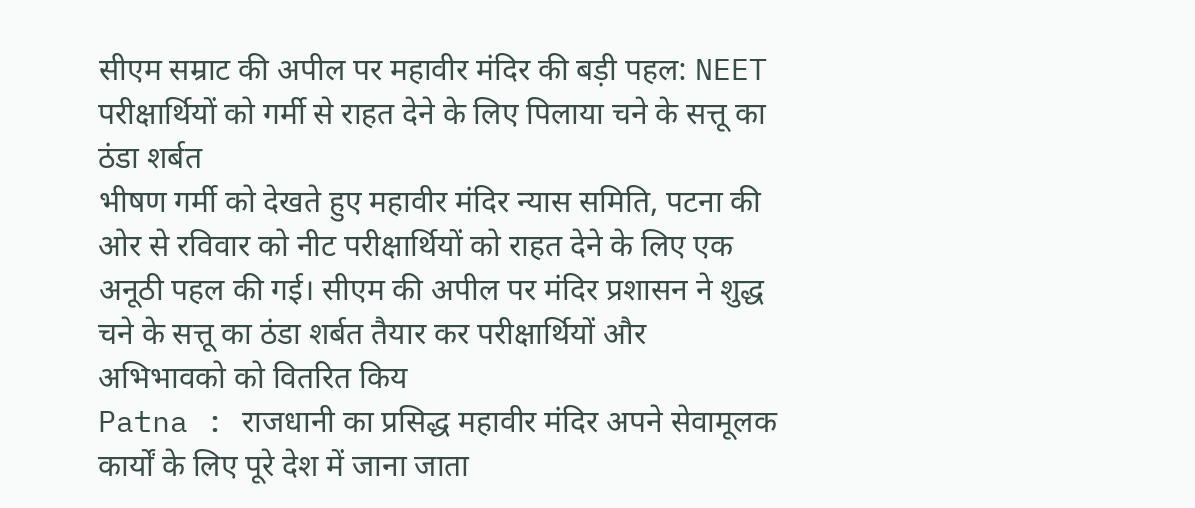सीएम सम्राट की अपील पर महावीर मंदिर की बड़ी पहल: NEET परीक्षार्थियों को गर्मी से राहत देने के लिए पिलाया चने के सत्तू का ठंडा शर्बत
भीषण गर्मी को देखते हुए महावीर मंदिर न्यास समिति, पटना की ओर से रविवार को नीट परीक्षार्थियों को राहत देने के लिए एक अनूठी पहल की गई। सीएम की अपील पर मंदिर प्रशासन ने शुद्ध चने के सत्तू का ठंडा शर्बत तैयार कर परीक्षार्थियों और अभिभावको को वितरित किय
Patna : राजधानी का प्रसिद्ध महावीर मंदिर अपने सेवामूलक कार्यों के लिए पूरे देश में जाना जाता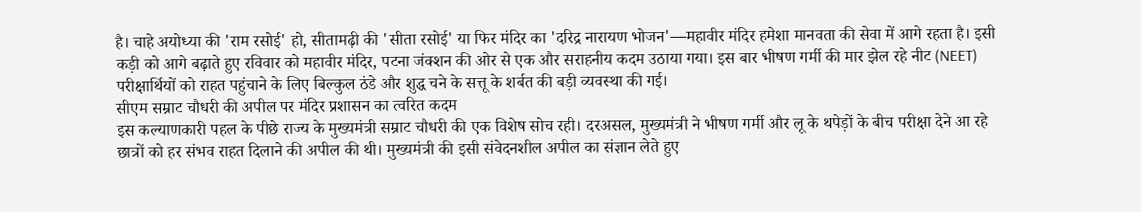है। चाहे अयोध्या की 'राम रसोई' हो, सीतामढ़ी की 'सीता रसोई' या फिर मंदिर का 'दरिद्र नारायण भोजन'—महावीर मंदिर हमेशा मानवता की सेवा में आगे रहता है। इसी कड़ी को आगे बढ़ाते हुए रविवार को महावीर मंदिर, पटना जंक्शन की ओर से एक और सराहनीय कदम उठाया गया। इस बार भीषण गर्मी की मार झेल रहे नीट (NEET) परीक्षार्थियों को राहत पहुंचाने के लिए बिल्कुल ठंडे और शुद्ध चने के सत्तू के शर्बत की बड़ी व्यवस्था की गई।
सीएम सम्राट चौधरी की अपील पर मंदिर प्रशासन का त्वरित कदम
इस कल्याणकारी पहल के पीछे राज्य के मुख्यमंत्री सम्राट चौधरी की एक विशेष सोच रही। दरअसल, मुख्यमंत्री ने भीषण गर्मी और लू के थपेड़ों के बीच परीक्षा देने आ रहे छात्रों को हर संभव राहत दिलाने की अपील की थी। मुख्यमंत्री की इसी संवेदनशील अपील का संज्ञान लेते हुए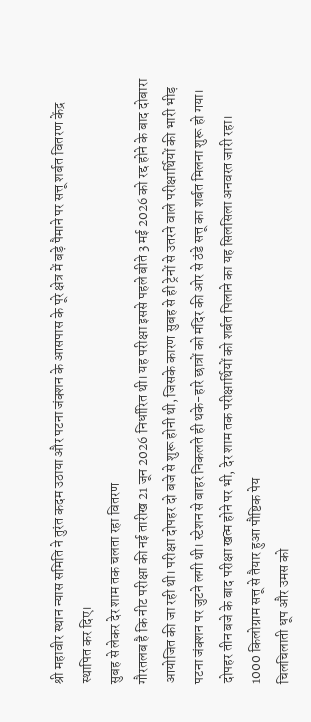श्री महावीर स्थान न्यास समिति ने तुरंत कदम उठाया और पटना जंक्शन के आसपास के पूरे क्षेत्र में बड़े पैमाने पर सत्तू शर्बत वितरण केंद्र स्थापित कर दिए।
सुबह से लेकर देर शाम तक चलता रहा वितरण
गौरतलब है कि नीट परीक्षा की नई तारीख 21 जून 2026 निर्धारित थी। यह परीक्षा इससे पहले बीते 3 मई 2026 को रद्द होने के बाद दोबारा आयोजित की जा रही थी। परीक्षा दोपहर दो बजे से शुरू होनी थी, जिसके कारण सुबह से ही ट्रेनों से उतरने वाले परीक्षार्थियों की भारी भीड़ पटना जंक्शन पर जुटने लगी थी। स्टेशन से बाहर निकलते ही थके-हारे छात्रों को मंदिर की ओर से ठंडे सत्तू का शर्बत मिलना शुरू हो गया। दोपहर तीन बजे के बाद परीक्षा खत्म होने पर भी, देर शाम तक परीक्षार्थियों को शर्बत पिलाने का यह सिलसिला अनवरत जारी रहा।
1000 किलोग्राम सत्तू से तैयार हुआ पौष्टिक पेय
चिलचिलाती धूप और उमस को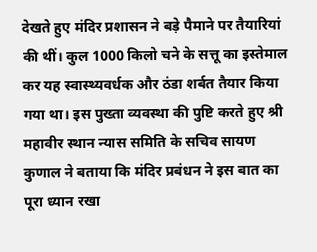देखते हुए मंदिर प्रशासन ने बड़े पैमाने पर तैयारियां की थीं। कुल 1000 किलो चने के सत्तू का इस्तेमाल कर यह स्वास्थ्यवर्धक और ठंडा शर्बत तैयार किया गया था। इस पुख्ता व्यवस्था की पुष्टि करते हुए श्री महावीर स्थान न्यास समिति के सचिव सायण कुणाल ने बताया कि मंदिर प्रबंधन ने इस बात का पूरा ध्यान रखा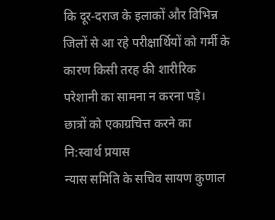कि दूर-दराज के इलाकों और विभिन्न जिलों से आ रहे परीक्षार्थियों को गर्मी के कारण किसी तरह की शारीरिक परेशानी का सामना न करना पड़े।
छात्रों को एकाग्रचित्त करने का नि:स्वार्थ प्रयास
न्यास समिति के सचिव सायण कुणाल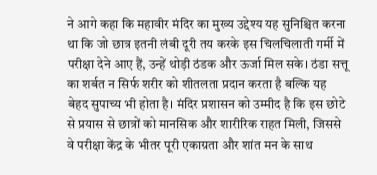ने आगे कहा कि महावीर मंदिर का मुख्य उद्देश्य यह सुनिश्चित करना था कि जो छात्र इतनी लंबी दूरी तय करके इस चिलचिलाती गर्मी में परीक्षा देने आए हैं, उन्हें थोड़ी ठंडक और ऊर्जा मिल सके। ठंडा सत्तू का शर्बत न सिर्फ शरीर को शीतलता प्रदान करता है बल्कि यह बेहद सुपाच्य भी होता है। मंदिर प्रशासन को उम्मीद है कि इस छोटे से प्रयास से छात्रों को मानसिक और शारीरिक राहत मिली, जिससे वे परीक्षा केंद्र के भीतर पूरी एकाग्रता और शांत मन के साथ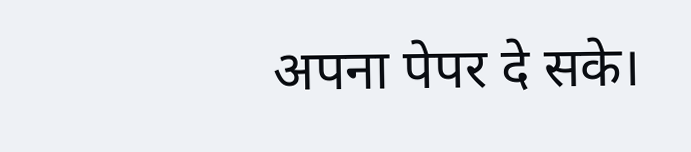अपना पेपर दे सके।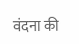वंदना की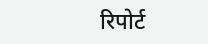रिपोर्ट